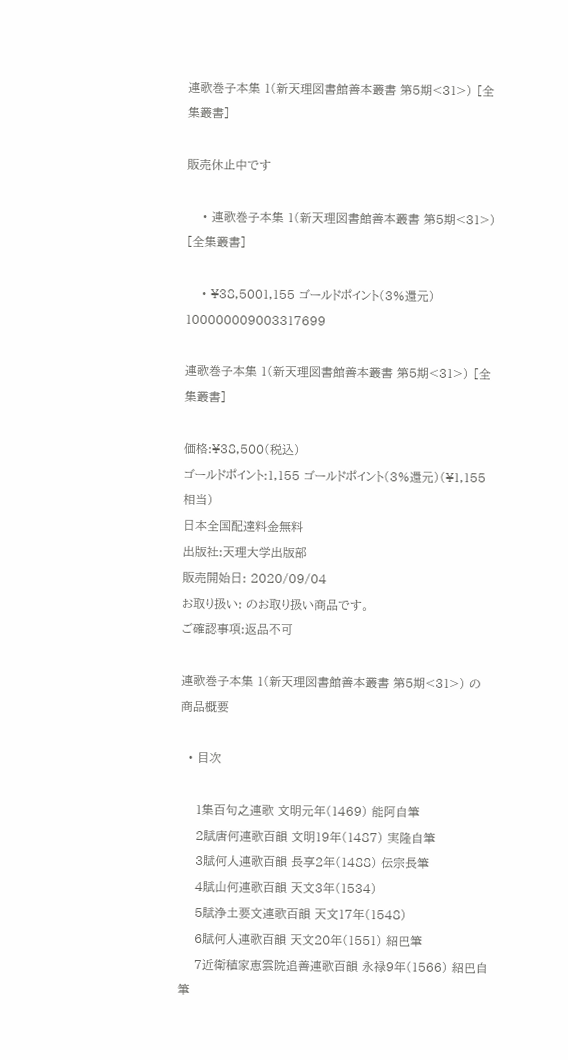連歌巻子本集 1(新天理図書館善本叢書 第5期<31>) [全集叢書]

販売休止中です

    • 連歌巻子本集 1(新天理図書館善本叢書 第5期<31>) [全集叢書]

    • ¥38,5001,155 ゴールドポイント(3%還元)
100000009003317699

連歌巻子本集 1(新天理図書館善本叢書 第5期<31>) [全集叢書]

価格:¥38,500(税込)
ゴールドポイント:1,155 ゴールドポイント(3%還元)(¥1,155相当)
日本全国配達料金無料
出版社:天理大学出版部
販売開始日: 2020/09/04
お取り扱い: のお取り扱い商品です。
ご確認事項:返品不可

連歌巻子本集 1(新天理図書館善本叢書 第5期<31>) の 商品概要

  • 目次

    1集百句之連歌 文明元年(1469) 能阿自筆
    2賦唐何連歌百韻 文明19年(1487) 実隆自筆
    3賦何人連歌百韻 長享2年(1488) 伝宗長筆
    4賦山何連歌百韻 天文3年(1534)
    5賦浄土要文連歌百韻 天文17年(1548)
    6賦何人連歌百韻 天文20年(1551) 紹巴筆
    7近衛稙家恵雲院追善連歌百韻 永禄9年(1566) 紹巴自筆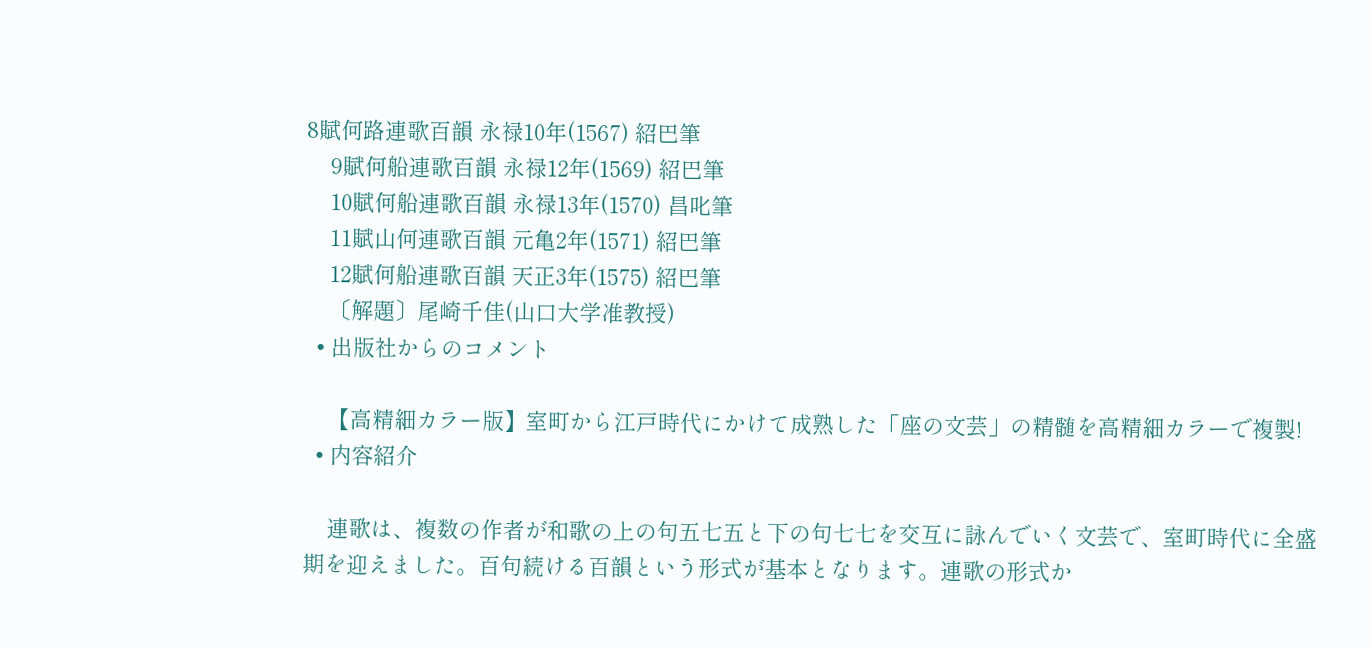8賦何路連歌百韻 永禄10年(1567) 紹巴筆
    9賦何船連歌百韻 永禄12年(1569) 紹巴筆
    10賦何船連歌百韻 永禄13年(1570) 昌叱筆
    11賦山何連歌百韻 元亀2年(1571) 紹巴筆
    12賦何船連歌百韻 天正3年(1575) 紹巴筆
    〔解題〕尾崎千佳(山口大学准教授)
  • 出版社からのコメント

    【高精細カラー版】室町から江戸時代にかけて成熟した「座の文芸」の精髄を高精細カラーで複製!
  • 内容紹介

    連歌は、複数の作者が和歌の上の句五七五と下の句七七を交互に詠んでいく文芸で、室町時代に全盛期を迎えました。百句続ける百韻という形式が基本となります。連歌の形式か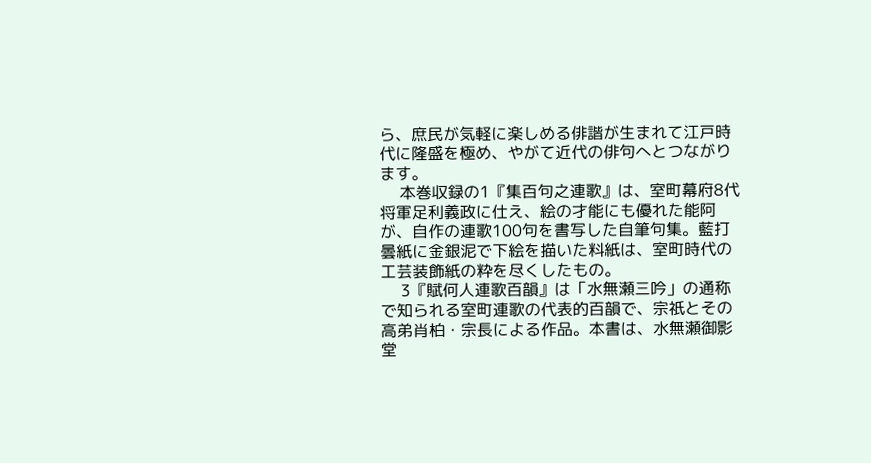ら、庶民が気軽に楽しめる俳諧が生まれて江戸時代に隆盛を極め、やがて近代の俳句へとつながります。
     本巻収録の1『集百句之連歌』は、室町幕府8代将軍足利義政に仕え、絵の才能にも優れた能阿が、自作の連歌100句を書写した自筆句集。藍打曇紙に金銀泥で下絵を描いた料紙は、室町時代の工芸装飾紙の粋を尽くしたもの。
     3『賦何人連歌百韻』は「水無瀬三吟」の通称で知られる室町連歌の代表的百韻で、宗祇とその高弟肖柏・宗長による作品。本書は、水無瀬御影堂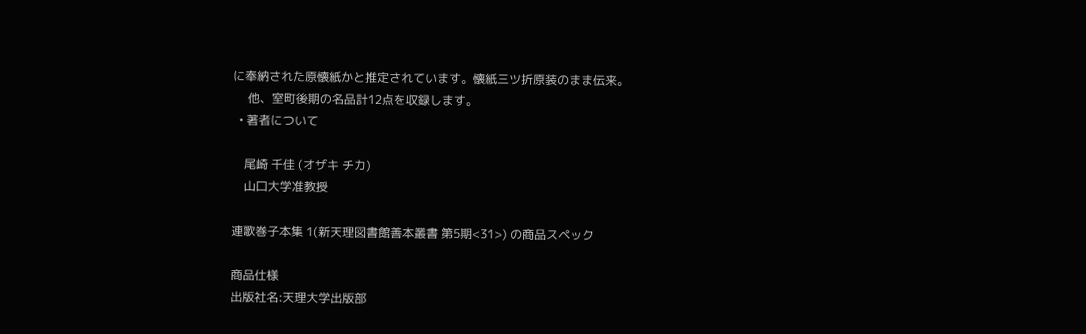に奉納された原懐紙かと推定されています。懐紙三ツ折原装のまま伝来。
     他、室町後期の名品計12点を収録します。
  • 著者について

    尾崎 千佳 (オザキ チカ)
    山口大学准教授

連歌巻子本集 1(新天理図書館善本叢書 第5期<31>) の商品スペック

商品仕様
出版社名:天理大学出版部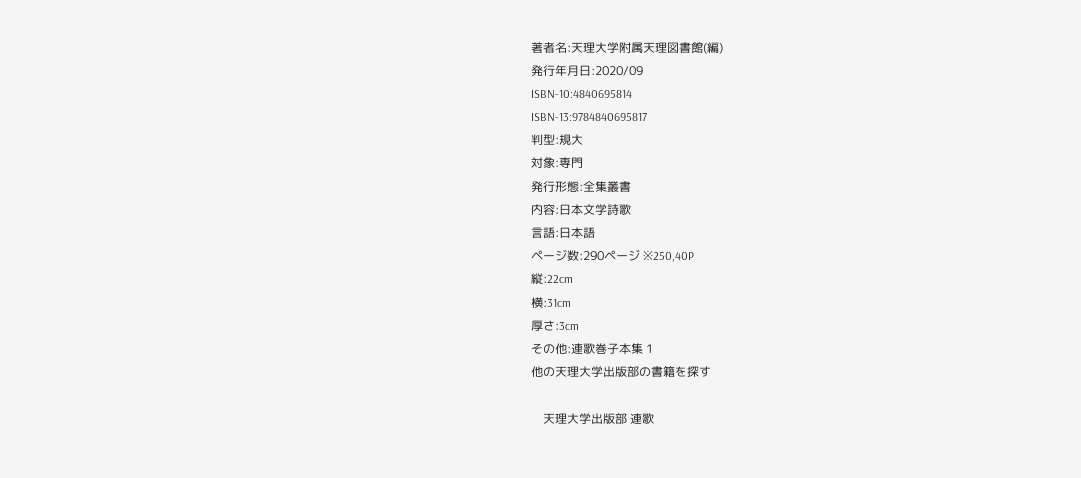著者名:天理大学附属天理図書館(編)
発行年月日:2020/09
ISBN-10:4840695814
ISBN-13:9784840695817
判型:規大
対象:専門
発行形態:全集叢書
内容:日本文学詩歌
言語:日本語
ページ数:290ページ ※250,40P
縦:22cm
横:31cm
厚さ:3cm
その他:連歌巻子本集 1
他の天理大学出版部の書籍を探す

    天理大学出版部 連歌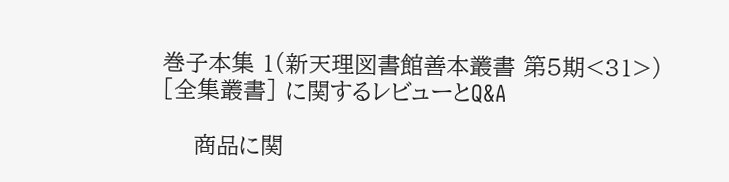巻子本集 1(新天理図書館善本叢書 第5期<31>) [全集叢書] に関するレビューとQ&A

    商品に関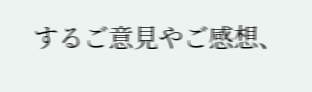するご意見やご感想、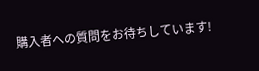購入者への質問をお待ちしています!